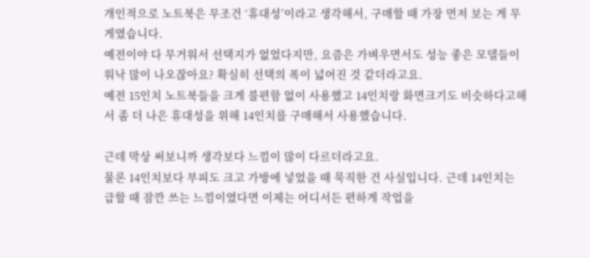개인적으로 노트북은 무조건 ‘휴대성’이라고 생각해서, 구매할 때 가장 먼저 보는 게 무게였습니다.
예전이야 다 무거워서 선택지가 없었다지만, 요즘은 가벼우면서도 성능 좋은 모델들이 워낙 많이 나오잖아요? 확실히 선택의 폭이 넓어진 것 같더라고요.
예전 15인치 노트북들을 크게 불편함 없이 사용했고 14인치랑 화면크기도 비슷하다고해서 좀 더 나은 휴대성을 위해 14인치를 구매해서 사용했습니다.

근데 막상 써보니까 생각보다 느낌이 많이 다르더라고요.
물론 14인치보다 부피도 크고 가방에 넣었을 때 묵직한 건 사실입니다. 근데 14인치는 급할 때 잠깐 쓰는 느낌이였다면 이제는 어디서든 편하게 작업을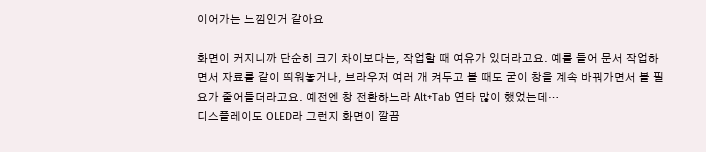이어가는 느낌인거 같아요

화면이 커지니까 단순히 크기 차이보다는, 작업할 때 여유가 있더라고요. 예를 들어 문서 작업하면서 자료를 같이 띄워놓거나, 브라우저 여러 개 켜두고 볼 때도 굳이 창을 계속 바꿔가면서 볼 필요가 줄어들더라고요. 예전엔 창 전환하느라 Alt+Tab 연타 많이 했었는데…
디스플레이도 OLED라 그런지 화면이 깔끔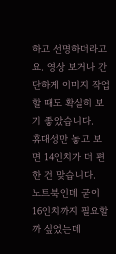하고 선명하더라고요. 영상 보거나 간단하게 이미지 작업할 때도 확실히 보기 좋았습니다.
휴대성만 놓고 보면 14인치가 더 편한 건 맞습니다.
노트북인데 굳이 16인치까지 필요할까 싶었는데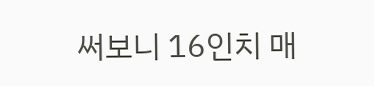써보니 16인치 매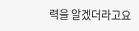력을 알겠더라고요